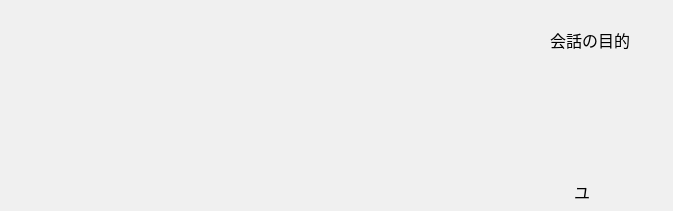会話の目的





      ユ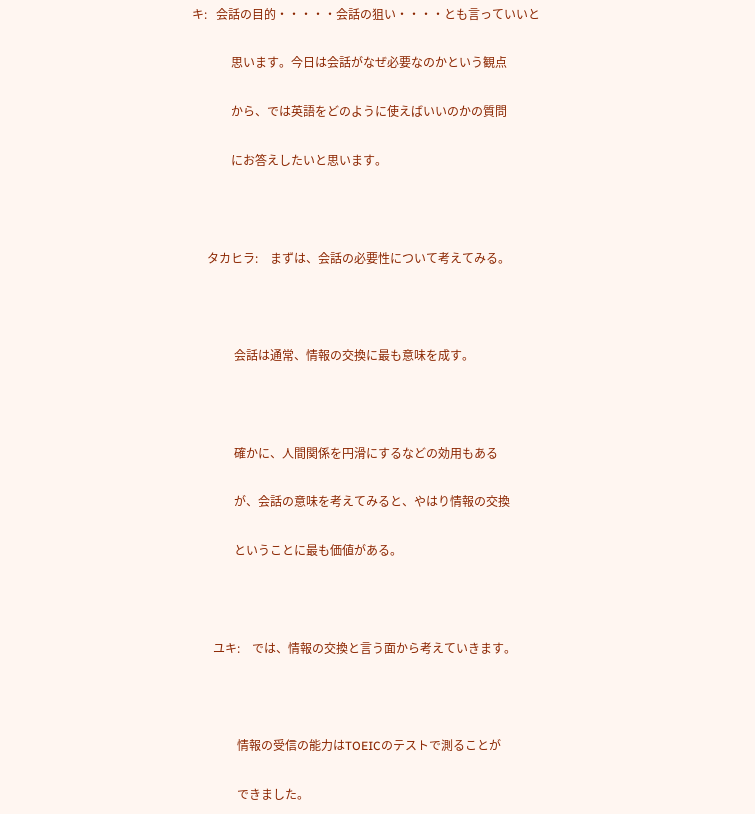キ:   会話の目的・・・・・会話の狙い・・・・とも言っていいと

             思います。今日は会話がなぜ必要なのかという観点

             から、では英語をどのように使えばいいのかの質問

             にお答えしたいと思います。



     タカヒラ:    まずは、会話の必要性について考えてみる。



              会話は通常、情報の交換に最も意味を成す。



              確かに、人間関係を円滑にするなどの効用もある

              が、会話の意味を考えてみると、やはり情報の交換

              ということに最も価値がある。



       ユキ:    では、情報の交換と言う面から考えていきます。



               情報の受信の能力はTOEICのテストで測ることが

               できました。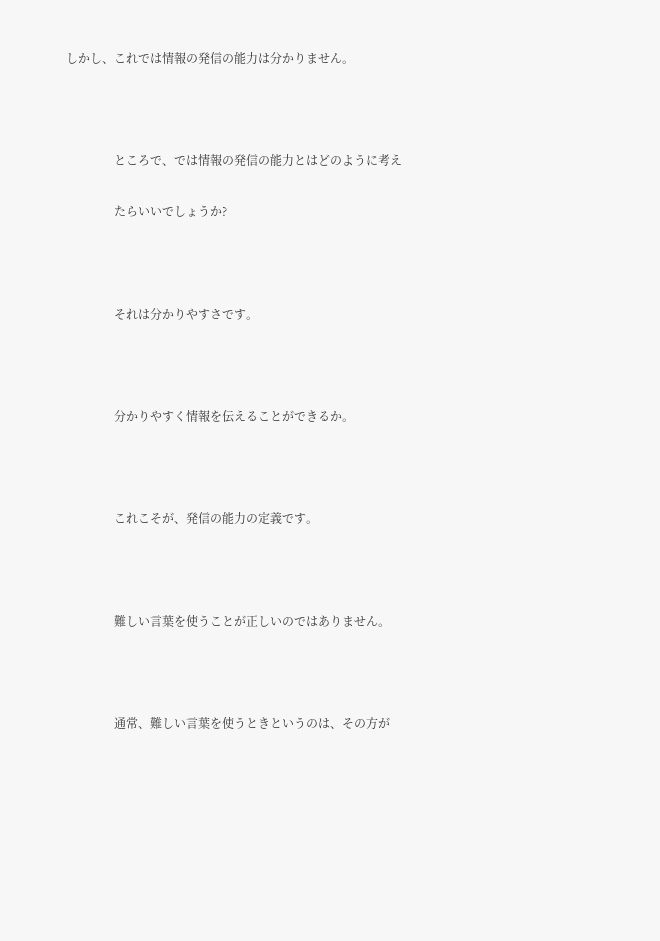しかし、これでは情報の発信の能力は分かりません。



                ところで、では情報の発信の能力とはどのように考え

                たらいいでしょうか?



                それは分かりやすさです。



                分かりやすく情報を伝えることができるか。



                これこそが、発信の能力の定義です。



                難しい言葉を使うことが正しいのではありません。



                通常、難しい言葉を使うときというのは、その方が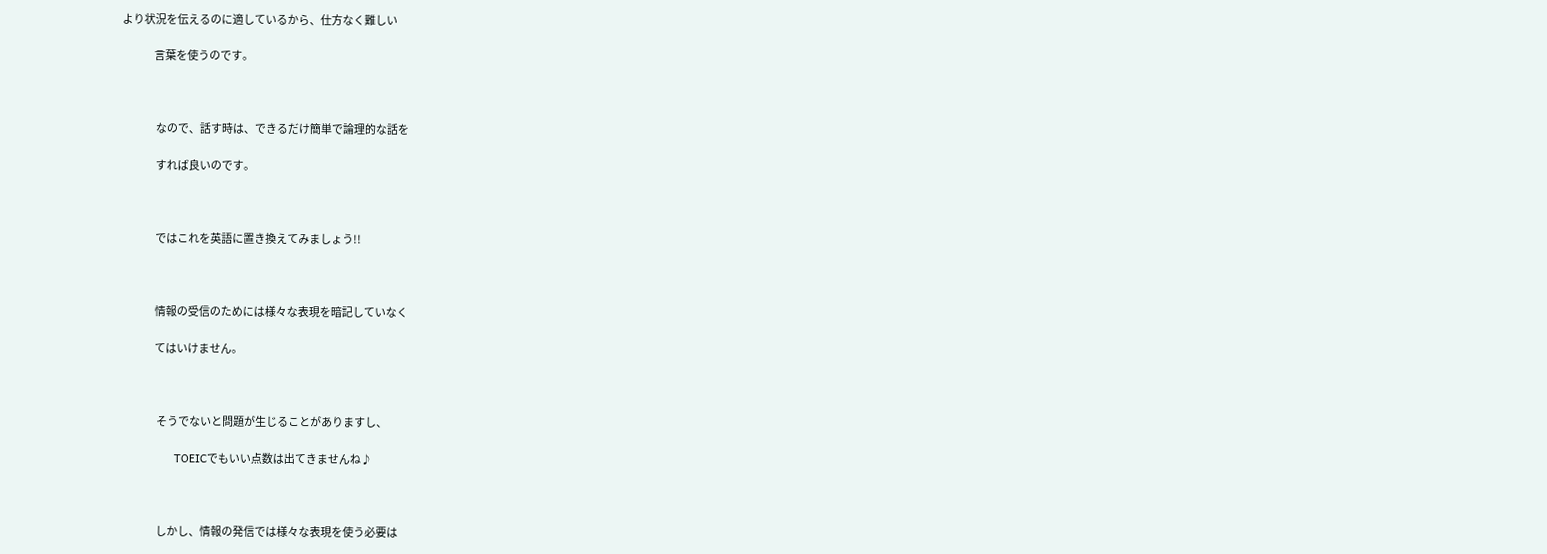より状況を伝えるのに適しているから、仕方なく難しい

                言葉を使うのです。



                 なので、話す時は、できるだけ簡単で論理的な話を

                 すれば良いのです。



                 ではこれを英語に置き換えてみましょう!!



                 情報の受信のためには様々な表現を暗記していなく

                 てはいけません。



                  そうでないと問題が生じることがありますし、

                  TOEICでもいい点数は出てきませんね♪



                  しかし、情報の発信では様々な表現を使う必要は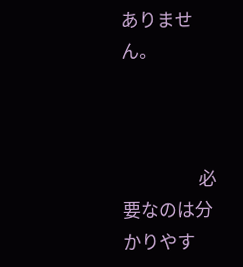ありません。



                   必要なのは分かりやす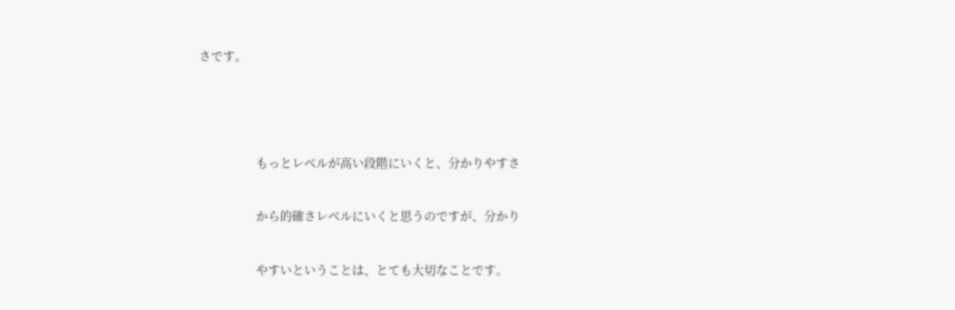さです。



                   もっとレベルが高い段階にいくと、分かりやすさ

                   から的確さレベルにいくと思うのですが、分かり

                   やすいということは、とても大切なことです。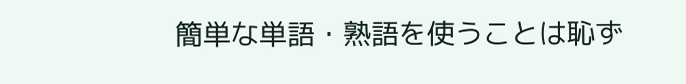簡単な単語・熟語を使うことは恥ず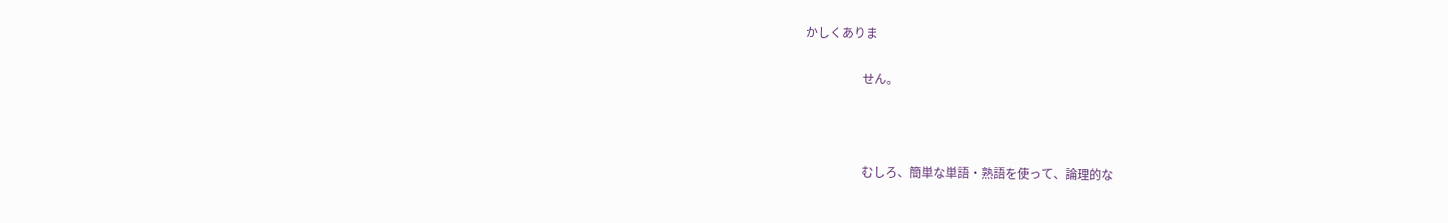かしくありま

                   せん。



                   むしろ、簡単な単語・熟語を使って、論理的な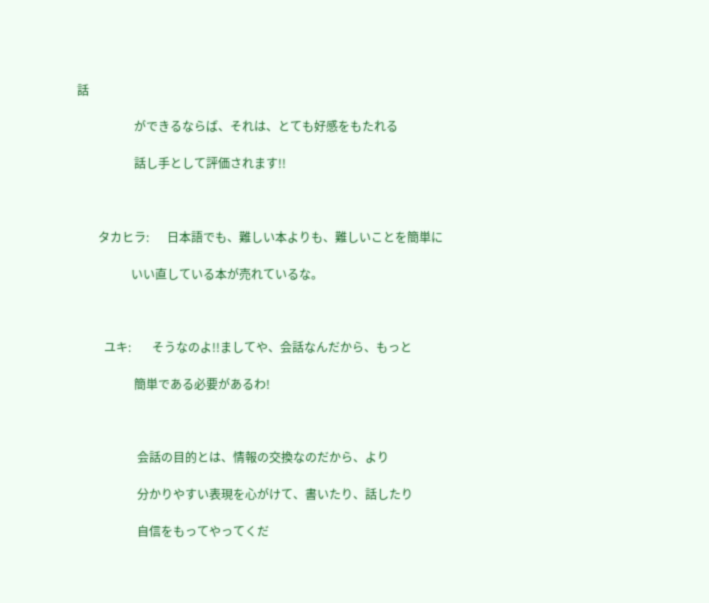話

                   ができるならば、それは、とても好感をもたれる

                   話し手として評価されます!!



       タカヒラ:      日本語でも、難しい本よりも、難しいことを簡単に

                  いい直している本が売れているな。



         ユキ:       そうなのよ!!ましてや、会話なんだから、もっと

                   簡単である必要があるわ!



                    会話の目的とは、情報の交換なのだから、より

                    分かりやすい表現を心がけて、書いたり、話したり

                    自信をもってやってくだ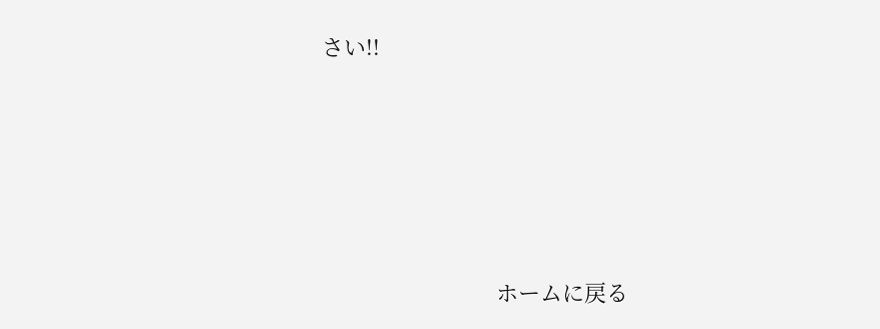さい!!






                             ホームに戻る